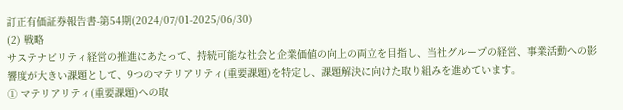訂正有価証券報告書-第54期(2024/07/01-2025/06/30)
(2) 戦略
サステナビリティ経営の推進にあたって、持続可能な社会と企業価値の向上の両立を目指し、当社グループの経営、事業活動への影響度が大きい課題として、9つのマテリアリティ(重要課題)を特定し、課題解決に向けた取り組みを進めています。
① マテリアリティ(重要課題)への取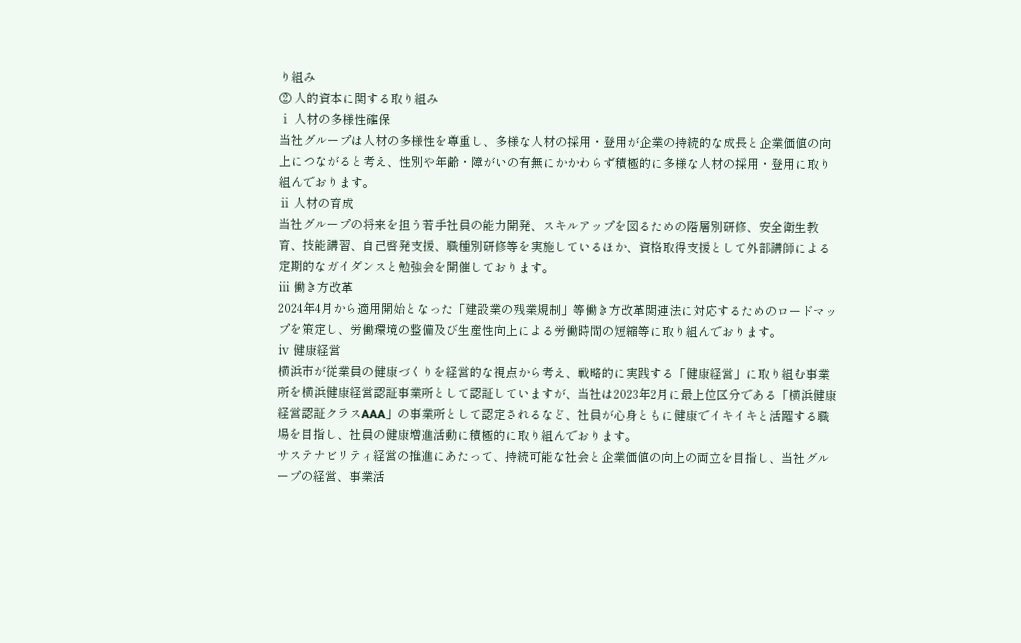り組み
② 人的資本に関する取り組み
ⅰ 人材の多様性確保
当社グループは人材の多様性を尊重し、多様な人材の採用・登用が企業の持続的な成長と企業価値の向上につながると考え、性別や年齢・障がいの有無にかかわらず積極的に多様な人材の採用・登用に取り組んでおります。
ⅱ 人材の育成
当社グループの将来を担う若手社員の能力開発、スキルアップを図るための階層別研修、安全衛生教育、技能講習、自己啓発支援、職種別研修等を実施しているほか、資格取得支援として外部講師による定期的なガイダンスと勉強会を開催しております。
ⅲ 働き方改革
2024年4月から適用開始となった「建設業の残業規制」等働き方改革関連法に対応するためのロードマップを策定し、労働環境の整備及び生産性向上による労働時間の短縮等に取り組んでおります。
ⅳ 健康経営
横浜市が従業員の健康づくりを経営的な視点から考え、戦略的に実践する「健康経営」に取り組む事業所を横浜健康経営認証事業所として認証していますが、当社は2023年2月に最上位区分である「横浜健康経営認証クラスAAA」の事業所として認定されるなど、社員が心身ともに健康でイキイキと活躍する職場を目指し、社員の健康増進活動に積極的に取り組んでおります。
サステナビリティ経営の推進にあたって、持続可能な社会と企業価値の向上の両立を目指し、当社グループの経営、事業活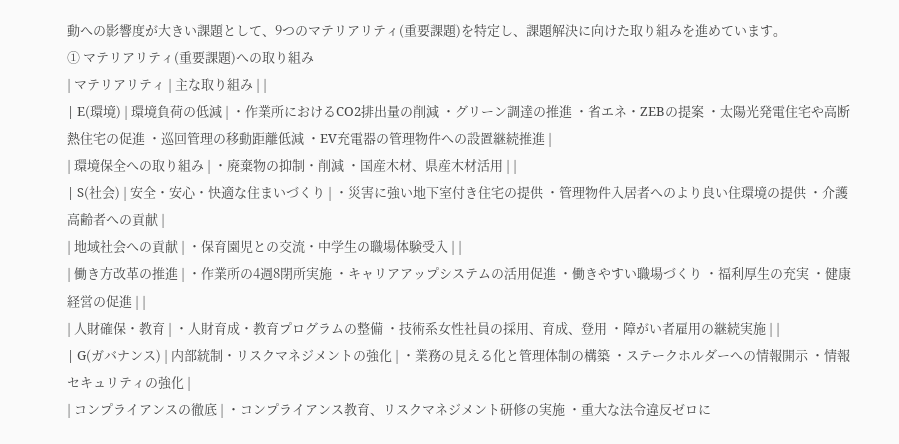動への影響度が大きい課題として、9つのマテリアリティ(重要課題)を特定し、課題解決に向けた取り組みを進めています。
① マテリアリティ(重要課題)への取り組み
| マテリアリティ | 主な取り組み | |
| E(環境) | 環境負荷の低減 | ・作業所におけるCO2排出量の削減 ・グリーン調達の推進 ・省エネ・ZEBの提案 ・太陽光発電住宅や高断熱住宅の促進 ・巡回管理の移動距離低減 ・EV充電器の管理物件への設置継続推進 |
| 環境保全への取り組み | ・廃棄物の抑制・削減 ・国産木材、県産木材活用 | |
| S(社会) | 安全・安心・快適な住まいづくり | ・災害に強い地下室付き住宅の提供 ・管理物件入居者へのより良い住環境の提供 ・介護高齢者への貢献 |
| 地域社会への貢献 | ・保育園児との交流・中学生の職場体験受入 | |
| 働き方改革の推進 | ・作業所の4週8閉所実施 ・キャリアアップシステムの活用促進 ・働きやすい職場づくり ・福利厚生の充実 ・健康経営の促進 | |
| 人財確保・教育 | ・人財育成・教育プログラムの整備 ・技術系女性社員の採用、育成、登用 ・障がい者雇用の継続実施 | |
| G(ガバナンス) | 内部統制・リスクマネジメントの強化 | ・業務の見える化と管理体制の構築 ・ステークホルダーへの情報開示 ・情報セキュリティの強化 |
| コンプライアンスの徹底 | ・コンプライアンス教育、リスクマネジメント研修の実施 ・重大な法令違反ゼロに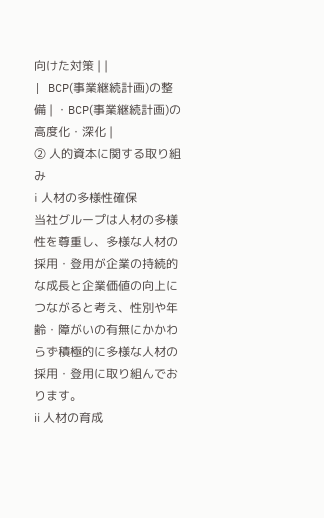向けた対策 | |
| BCP(事業継続計画)の整備 | ・BCP(事業継続計画)の高度化・深化 |
② 人的資本に関する取り組み
ⅰ 人材の多様性確保
当社グループは人材の多様性を尊重し、多様な人材の採用・登用が企業の持続的な成長と企業価値の向上につながると考え、性別や年齢・障がいの有無にかかわらず積極的に多様な人材の採用・登用に取り組んでおります。
ⅱ 人材の育成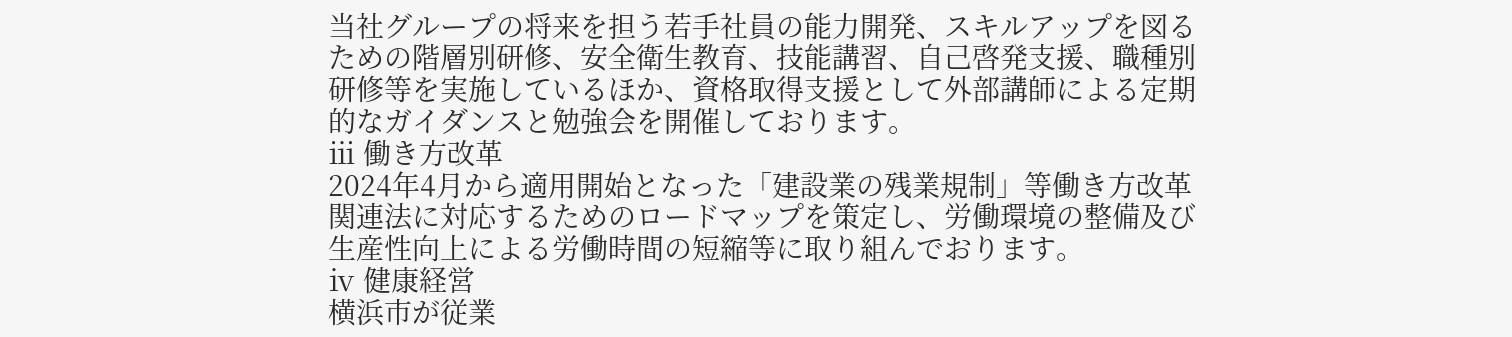当社グループの将来を担う若手社員の能力開発、スキルアップを図るための階層別研修、安全衛生教育、技能講習、自己啓発支援、職種別研修等を実施しているほか、資格取得支援として外部講師による定期的なガイダンスと勉強会を開催しております。
ⅲ 働き方改革
2024年4月から適用開始となった「建設業の残業規制」等働き方改革関連法に対応するためのロードマップを策定し、労働環境の整備及び生産性向上による労働時間の短縮等に取り組んでおります。
ⅳ 健康経営
横浜市が従業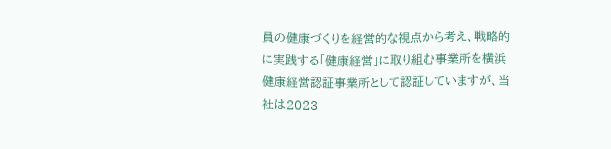員の健康づくりを経営的な視点から考え、戦略的に実践する「健康経営」に取り組む事業所を横浜健康経営認証事業所として認証していますが、当社は2023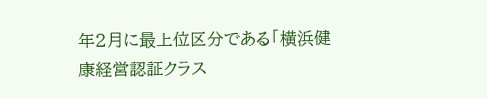年2月に最上位区分である「横浜健康経営認証クラス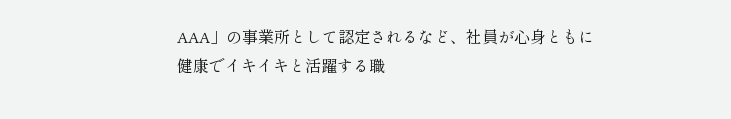AAA」の事業所として認定されるなど、社員が心身ともに健康でイキイキと活躍する職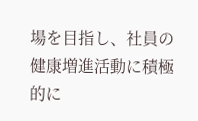場を目指し、社員の健康増進活動に積極的に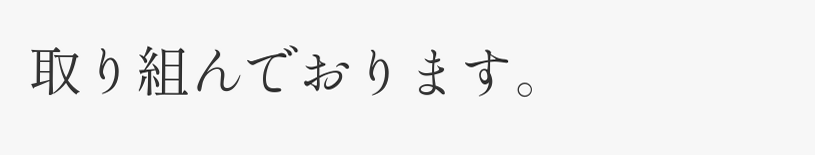取り組んでおります。